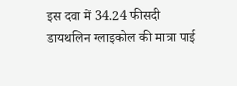इस दवा में 34.24 फीसदी डायथलिन ग्लाइकोल की मात्रा पाई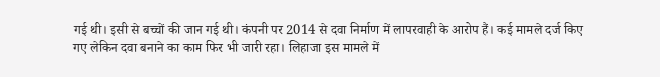गई थी। इसी से बच्चों की जान गई थी। कंपनी पर 2014 से दवा निर्माण में लापरवाही के आरोप हैं। कई मामले दर्ज किए गए लेकिन दवा बनाने का काम फिर भी जारी रहा। लिहाजा इस मामले में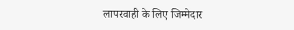लापरवाही के लिए जिम्मेदार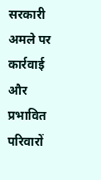सरकारी अमले पर कार्रवाई और प्रभावित परिवारों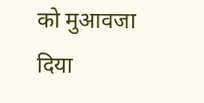को मुआवजा दिया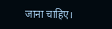जाना चाहिए।